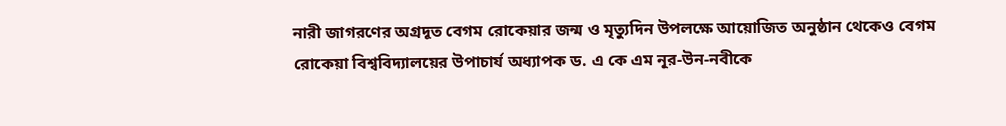নারী জাগরণের অগ্রদূত বেগম রোকেয়ার জন্ম ও মৃত্যুদিন উপলক্ষে আয়োজিত অনুষ্ঠান থেকেও বেগম রোকেয়া বিশ্ববিদ্যালয়ের উপাচার্য অধ্যাপক ড. এ কে এম নূর-উন-নবীকে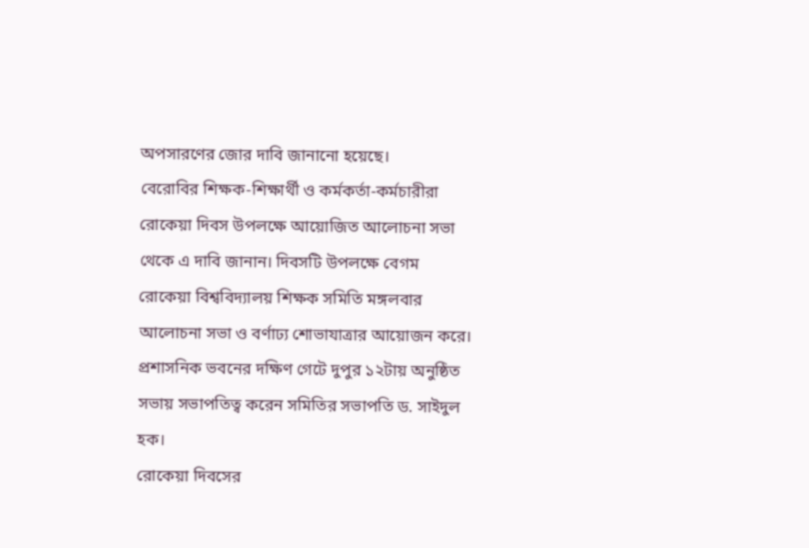অপসারণের জোর দাবি জানানো হয়েছে।
বেরোবির শিক্ষক-শিক্ষার্থী ও কর্মকর্তা-কর্মচারীরা রোকেয়া দিবস উপলক্ষে আয়োজিত আলোচনা সভা থেকে এ দাবি জানান। দিবসটি উপলক্ষে বেগম রোকেয়া বিশ্ববিদ্যালয় শিক্ষক সমিতি মঙ্গলবার আলোচনা সভা ও বর্ণাঢ্য শোভাযাত্রার আয়োজন করে। প্রশাসনিক ভবনের দক্ষিণ গেটে দুপুর ১২টায় অনুষ্ঠিত সভায় সভাপতিত্ব করেন সমিতির সভাপতি ড. সাইদুল হক।
রোকেয়া দিবসের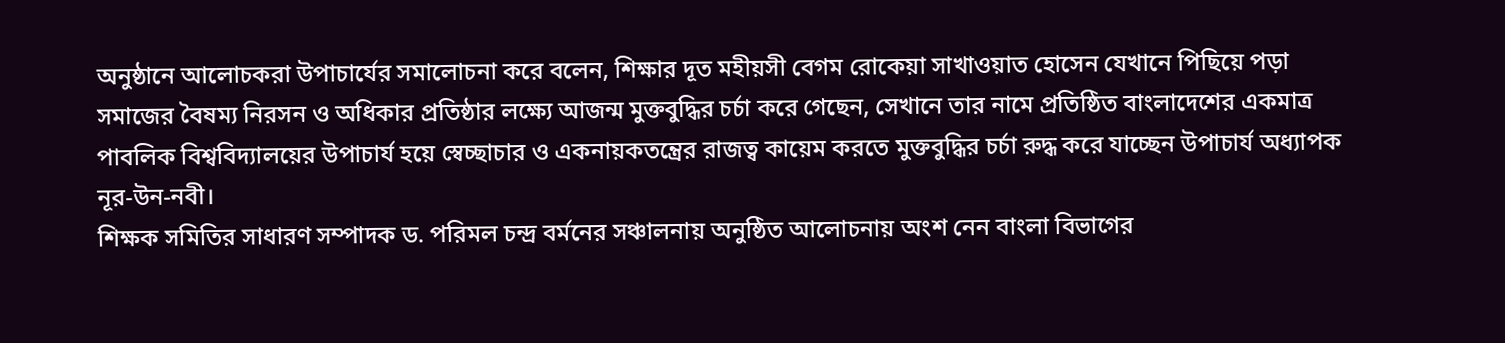অনুষ্ঠানে আলোচকরা উপাচার্যের সমালোচনা করে বলেন, শিক্ষার দূত মহীয়সী বেগম রোকেয়া সাখাওয়াত হোসেন যেখানে পিছিয়ে পড়া সমাজের বৈষম্য নিরসন ও অধিকার প্রতিষ্ঠার লক্ষ্যে আজন্ম মুক্তবুদ্ধির চর্চা করে গেছেন, সেখানে তার নামে প্রতিষ্ঠিত বাংলাদেশের একমাত্র পাবলিক বিশ্ববিদ্যালয়ের উপাচার্য হয়ে স্বেচ্ছাচার ও একনায়কতন্ত্রের রাজত্ব কায়েম করতে মুক্তবুদ্ধির চর্চা রুদ্ধ করে যাচ্ছেন উপাচার্য অধ্যাপক নূর-উন-নবী।
শিক্ষক সমিতির সাধারণ সম্পাদক ড. পরিমল চন্দ্র বর্মনের সঞ্চালনায় অনুষ্ঠিত আলোচনায় অংশ নেন বাংলা বিভাগের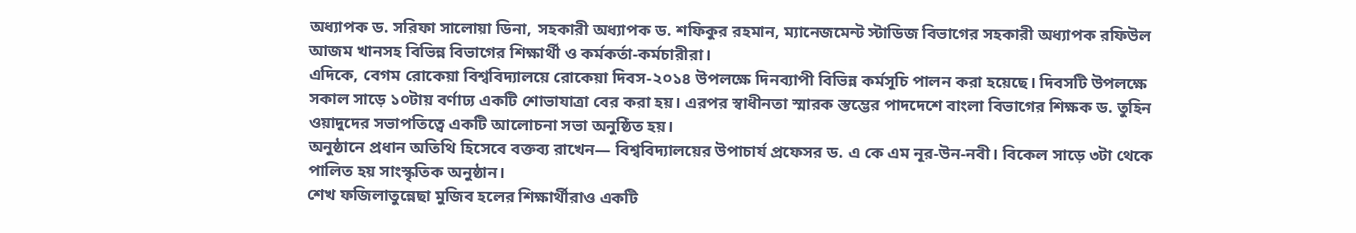অধ্যাপক ড. সরিফা সালোয়া ডিনা, সহকারী অধ্যাপক ড. শফিকুর রহমান, ম্যানেজমেন্ট স্টাডিজ বিভাগের সহকারী অধ্যাপক রফিউল আজম খানসহ বিভিন্ন বিভাগের শিক্ষার্থী ও কর্মকর্তা-কর্মচারীরা।
এদিকে, বেগম রোকেয়া বিশ্ববিদ্যালয়ে রোকেয়া দিবস-২০১৪ উপলক্ষে দিনব্যাপী বিভিন্ন কর্মসূচি পালন করা হয়েছে। দিবসটি উপলক্ষে সকাল সাড়ে ১০টায় বর্ণাঢ্য একটি শোভাযাত্রা বের করা হয়। এরপর স্বাধীনতা স্মারক স্তম্ভের পাদদেশে বাংলা বিভাগের শিক্ষক ড. তুহিন ওয়াদুদের সভাপতিত্বে একটি আলোচনা সভা অনুষ্ঠিত হয়।
অনুষ্ঠানে প্রধান অতিথি হিসেবে বক্তব্য রাখেন— বিশ্ববিদ্যালয়ের উপাচার্য প্রফেসর ড. এ কে এম নূর-উন-নবী। বিকেল সাড়ে ৩টা থেকে পালিত হয় সাংস্কৃতিক অনুষ্ঠান।
শেখ ফজিলাতুন্নেছা মুজিব হলের শিক্ষার্থীরাও একটি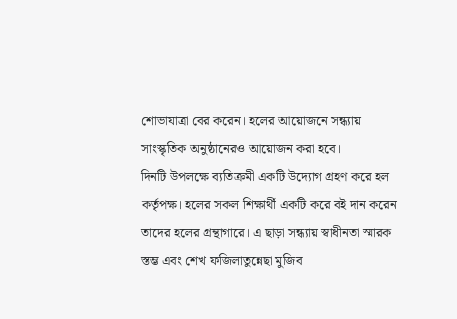শোভাযাত্রা বের করেন। হলের আয়োজনে সন্ধ্যায় সাংস্কৃতিক অনুষ্ঠানেরও আয়োজন করা হবে।
দিনটি উপলক্ষে ব্যতিক্রমী একটি উদ্যোগ গ্রহণ করে হল কর্তৃপক্ষ। হলের সকল শিক্ষার্থী একটি করে বই দান করেন তাদের হলের গ্রন্থাগারে। এ ছাড়া সন্ধ্যায় স্বাধীনতা স্মারক স্তম্ভ এবং শেখ ফজিলাতুন্নেছা মুজিব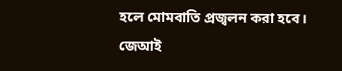হলে মোমবাতি প্রজ্বলন করা হবে।
জেআই